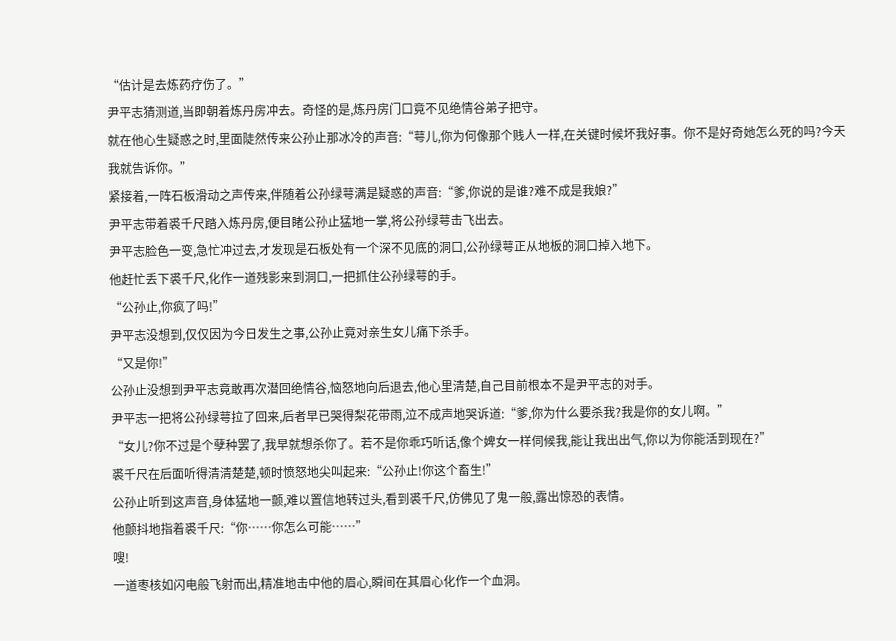“估计是去炼药疗伤了。”
尹平志猜测道,当即朝着炼丹房冲去。奇怪的是,炼丹房门口竟不见绝情谷弟子把守。
就在他心生疑惑之时,里面陡然传来公孙止那冰冷的声音:“萼儿,你为何像那个贱人一样,在关键时候坏我好事。你不是好奇她怎么死的吗?今天我就告诉你。”
紧接着,一阵石板滑动之声传来,伴随着公孙绿萼满是疑惑的声音:“爹,你说的是谁?难不成是我娘?”
尹平志带着裘千尺踏入炼丹房,便目睹公孙止猛地一掌,将公孙绿萼击飞出去。
尹平志脸色一变,急忙冲过去,才发现是石板处有一个深不见底的洞口,公孙绿萼正从地板的洞口掉入地下。
他赶忙丢下裘千尺,化作一道残影来到洞口,一把抓住公孙绿萼的手。
“公孙止,你疯了吗!”
尹平志没想到,仅仅因为今日发生之事,公孙止竟对亲生女儿痛下杀手。
“又是你!”
公孙止没想到尹平志竟敢再次潜回绝情谷,恼怒地向后退去,他心里清楚,自己目前根本不是尹平志的对手。
尹平志一把将公孙绿萼拉了回来,后者早已哭得梨花带雨,泣不成声地哭诉道:“爹,你为什么要杀我?我是你的女儿啊。”
“女儿?你不过是个孽种罢了,我早就想杀你了。若不是你乖巧听话,像个婢女一样伺候我,能让我出出气,你以为你能活到现在?”
裘千尺在后面听得清清楚楚,顿时愤怒地尖叫起来:“公孙止!你这个畜生!”
公孙止听到这声音,身体猛地一颤,难以置信地转过头,看到裘千尺,仿佛见了鬼一般,露出惊恐的表情。
他颤抖地指着裘千尺:“你……你怎么可能……”
嗖!
一道枣核如闪电般飞射而出,精准地击中他的眉心,瞬间在其眉心化作一个血洞。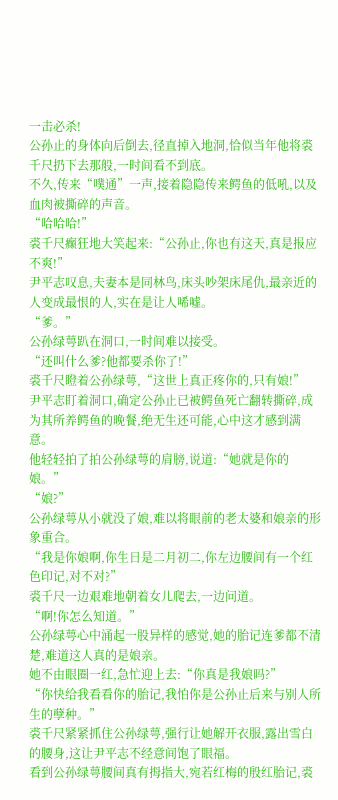一击必杀!
公孙止的身体向后倒去,径直掉入地洞,恰似当年他将裘千尺扔下去那般,一时间看不到底。
不久,传来“噗通”一声,接着隐隐传来鳄鱼的低吼,以及血肉被撕碎的声音。
“哈哈哈!”
裘千尺癫狂地大笑起来:“公孙止,你也有这天,真是报应不爽!”
尹平志叹息,夫妻本是同林鸟,床头吵架床尾仇,最亲近的人变成最恨的人,实在是让人唏嘘。
“爹。”
公孙绿萼趴在洞口,一时间难以接受。
“还叫什么爹?他都要杀你了!”
裘千尺瞪着公孙绿萼,“这世上真正疼你的,只有娘!”
尹平志盯着洞口,确定公孙止已被鳄鱼死亡翻转撕碎,成为其所养鳄鱼的晚餐,绝无生还可能,心中这才感到满意。
他轻轻拍了拍公孙绿萼的肩膀,说道:“她就是你的娘。”
“娘?”
公孙绿萼从小就没了娘,难以将眼前的老太婆和娘亲的形象重合。
“我是你娘啊,你生日是二月初二,你左边腰间有一个红色印记,对不对?”
裘千尺一边艰难地朝着女儿爬去,一边问道。
“啊!你怎么知道。”
公孙绿萼心中涌起一股异样的感觉,她的胎记连爹都不清楚,难道这人真的是娘亲。
她不由眼圈一红,急忙迎上去:“你真是我娘吗?”
“你快给我看看你的胎记,我怕你是公孙止后来与别人所生的孽种。”
裘千尺紧紧抓住公孙绿萼,强行让她解开衣服,露出雪白的腰身,这让尹平志不经意间饱了眼福。
看到公孙绿萼腰间真有拇指大,宛若红梅的殷红胎记,裘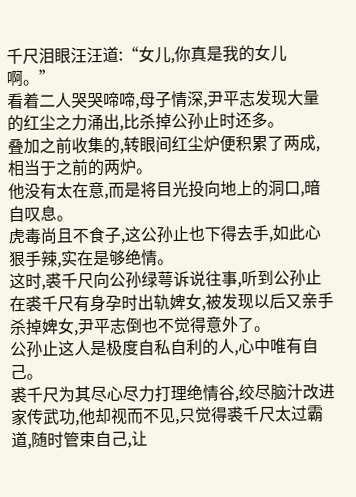千尺泪眼汪汪道:“女儿,你真是我的女儿啊。”
看着二人哭哭啼啼,母子情深,尹平志发现大量的红尘之力涌出,比杀掉公孙止时还多。
叠加之前收集的,转眼间红尘炉便积累了两成,相当于之前的两炉。
他没有太在意,而是将目光投向地上的洞口,暗自叹息。
虎毒尚且不食子,这公孙止也下得去手,如此心狠手辣,实在是够绝情。
这时,裘千尺向公孙绿萼诉说往事,听到公孙止在裘千尺有身孕时出轨婢女,被发现以后又亲手杀掉婢女,尹平志倒也不觉得意外了。
公孙止这人是极度自私自利的人,心中唯有自己。
裘千尺为其尽心尽力打理绝情谷,绞尽脑汁改进家传武功,他却视而不见,只觉得裘千尺太过霸道,随时管束自己,让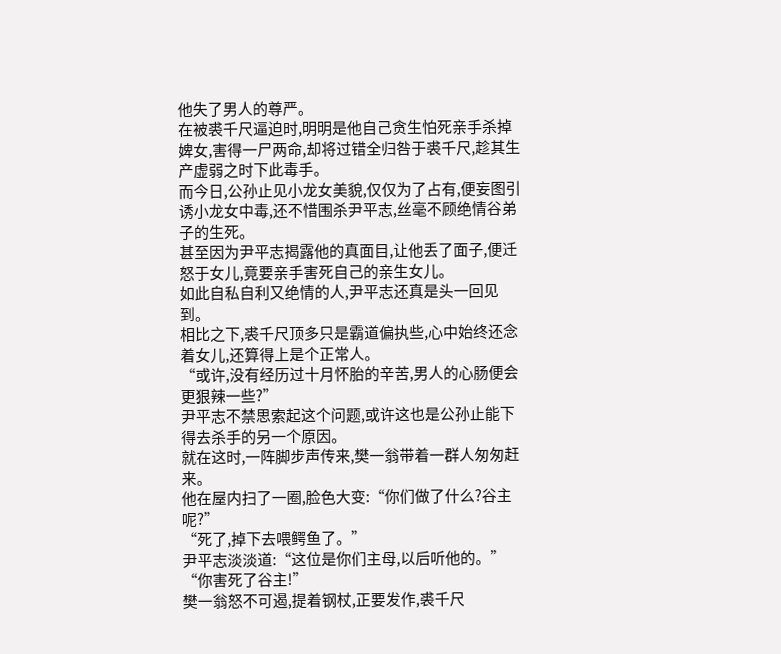他失了男人的尊严。
在被裘千尺逼迫时,明明是他自己贪生怕死亲手杀掉婢女,害得一尸两命,却将过错全归咎于裘千尺,趁其生产虚弱之时下此毒手。
而今日,公孙止见小龙女美貌,仅仅为了占有,便妄图引诱小龙女中毒,还不惜围杀尹平志,丝毫不顾绝情谷弟子的生死。
甚至因为尹平志揭露他的真面目,让他丢了面子,便迁怒于女儿,竟要亲手害死自己的亲生女儿。
如此自私自利又绝情的人,尹平志还真是头一回见到。
相比之下,裘千尺顶多只是霸道偏执些,心中始终还念着女儿,还算得上是个正常人。
“或许,没有经历过十月怀胎的辛苦,男人的心肠便会更狠辣一些?”
尹平志不禁思索起这个问题,或许这也是公孙止能下得去杀手的另一个原因。
就在这时,一阵脚步声传来,樊一翁带着一群人匆匆赶来。
他在屋内扫了一圈,脸色大变:“你们做了什么?谷主呢?”
“死了,掉下去喂鳄鱼了。”
尹平志淡淡道:“这位是你们主母,以后听他的。”
“你害死了谷主!”
樊一翁怒不可遏,提着钢杖,正要发作,裘千尺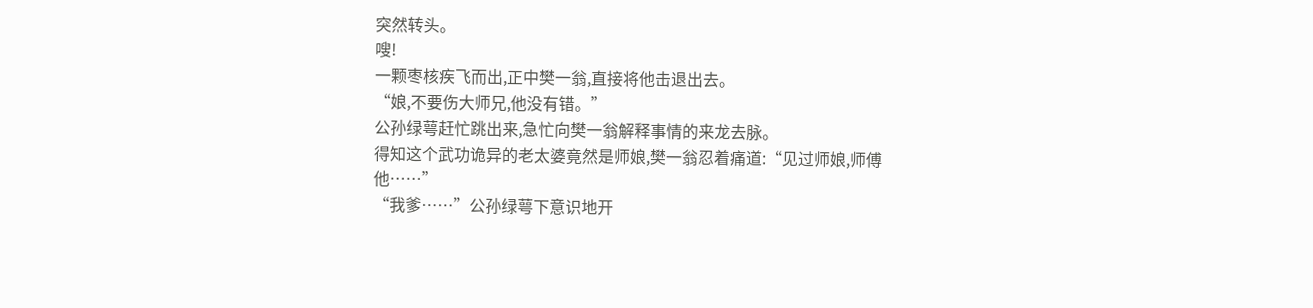突然转头。
嗖!
一颗枣核疾飞而出,正中樊一翁,直接将他击退出去。
“娘,不要伤大师兄,他没有错。”
公孙绿萼赶忙跳出来,急忙向樊一翁解释事情的来龙去脉。
得知这个武功诡异的老太婆竟然是师娘,樊一翁忍着痛道:“见过师娘,师傅他……”
“我爹……”公孙绿萼下意识地开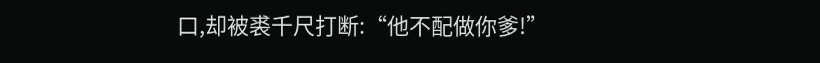口,却被裘千尺打断:“他不配做你爹!”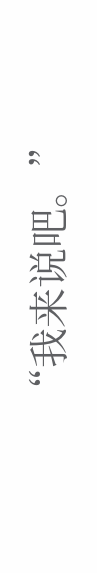“我来说吧。”